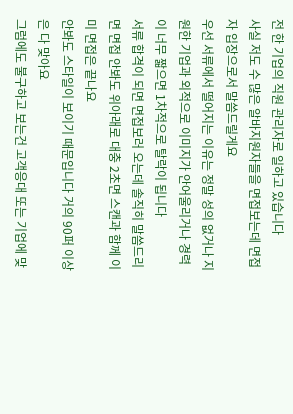전 한 기업의 직원 관리자로 일하고 있습니다
사실 저도 수 많은 알바지원자들을 면접보는데 면접자 입장으로서 말씀드릴게요
우선 서류에서 떨어지는 이유는 정말 성의 없거나 지원한 기업과 외적으로 이미지가 안어울리거나 경력이 너무 짧으면 1차적으로 탈락이 됩니다
서류 합격이 되면 면접보러 오는데 솔직히 말씀드리면 면접 안봐도 위아래로 대충 2초면 스캔과 함께 이미 면접은 끝나요
안봐도 스타일이 보이기 때문입니다 거의 90퍼 이상은 다 맞아요
그럼에도 불구하고 보는건 고객응대 또는 기업에 맞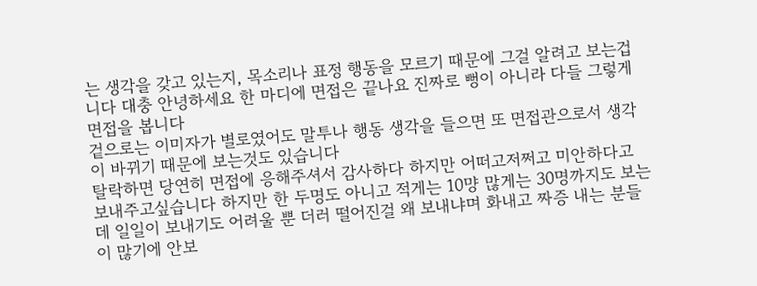는 생각을 갖고 있는지, 목소리나 표정 행동을 모르기 때문에 그걸 알려고 보는겁니다 대충 안녕하세요 한 마디에 면접은 끝나요 진짜로 뻥이 아니라 다들 그렇게 면접을 봅니다
겉으로는 이미자가 별로였어도 말투나 행동 생각을 들으면 또 면접관으로서 생각이 바뀌기 때문에 보는것도 있습니다
탈락하면 당연히 면접에 응해주셔서 감사하다 하지만 어떠고저쩌고 미안하다고 보내주고싶습니다 하지만 한 두명도 아니고 적게는 10먕 많게는 30명까지도 보는데 일일이 보내기도 어려울 뿐 더러 떨어진걸 왜 보내냐며 화내고 짜증 내는 분들이 많기에 안보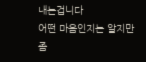내는겁니다
어떤 마음인지는 알지만 좀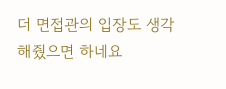더 면접관의 입장도 생각해줬으면 하네요